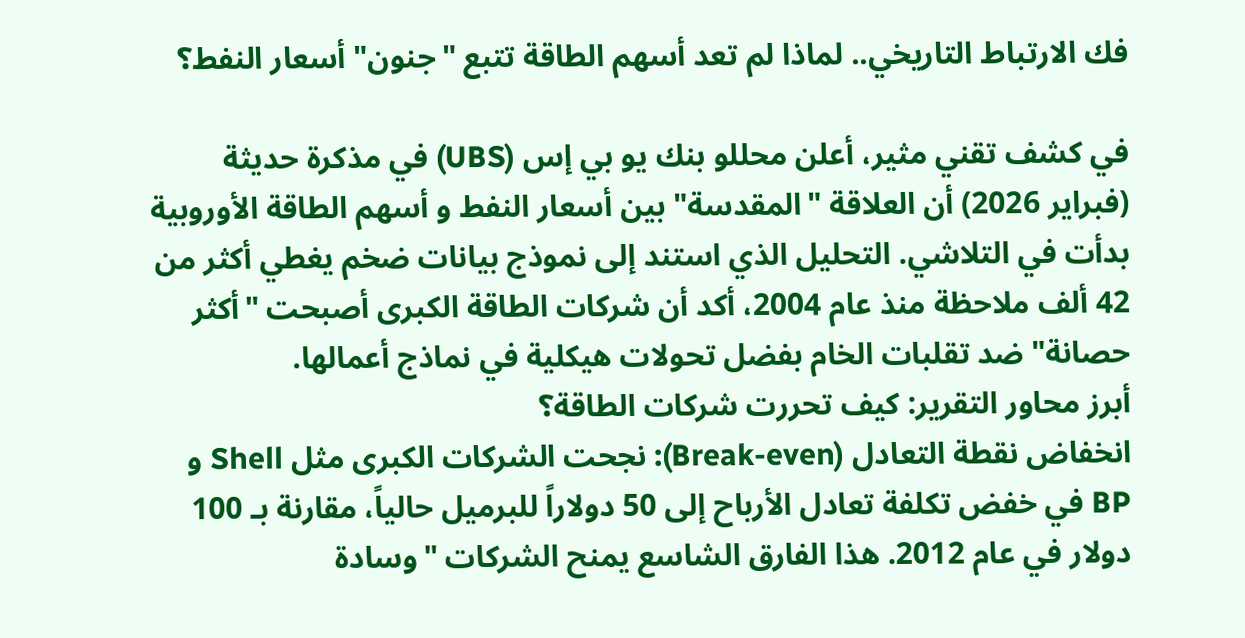فك الارتباط التاريخي.. لماذا لم تعد أسهم الطاقة تتبع "جنون" أسعار النفط؟

في كشف تقني مثير، أعلن محللو بنك يو بي إس (UBS) في مذكرة حديثة (فبراير 2026) أن العلاقة "المقدسة" بين أسعار النفط و أسهم الطاقة الأوروبية بدأت في التلاشي. التحليل الذي استند إلى نموذج بيانات ضخم يغطي أكثر من 42 ألف ملاحظة منذ عام 2004، أكد أن شركات الطاقة الكبرى أصبحت "أكثر حصانة" ضد تقلبات الخام بفضل تحولات هيكلية في نماذج أعمالها.
أبرز محاور التقرير: كيف تحررت شركات الطاقة؟
انخفاض نقطة التعادل (Break-even): نجحت الشركات الكبرى مثل Shell و BP في خفض تكلفة تعادل الأرباح إلى 50 دولاراً للبرميل حالياً، مقارنة بـ 100 دولار في عام 2012. هذا الفارق الشاسع يمنح الشركات "وسادة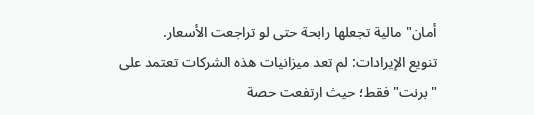أمان" مالية تجعلها رابحة حتى لو تراجعت الأسعار.
تنويع الإيرادات: لم تعد ميزانيات هذه الشركات تعتمد على "برنت" فقط؛ حيث ارتفعت حصة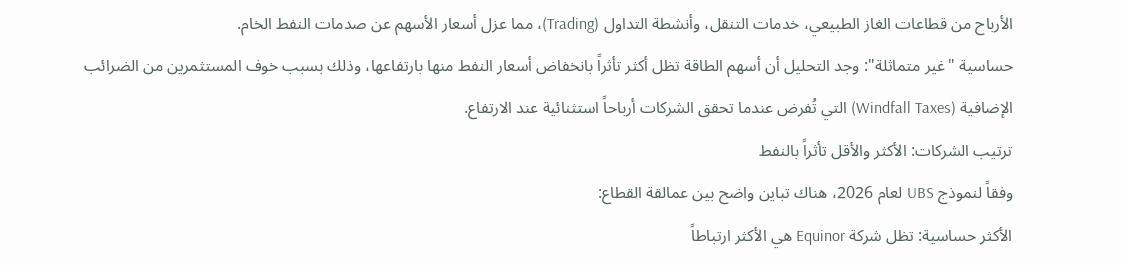الأرباح من قطاعات الغاز الطبيعي، خدمات التنقل، وأنشطة التداول (Trading)، مما عزل أسعار الأسهم عن صدمات النفط الخام.
حساسية "غير متماثلة": وجد التحليل أن أسهم الطاقة تظل أكثر تأثراً بانخفاض أسعار النفط منها بارتفاعها، وذلك بسبب خوف المستثمرين من الضرائب الإضافية (Windfall Taxes) التي تُفرض عندما تحقق الشركات أرباحاً استثنائية عند الارتفاع.
ترتيب الشركات: الأكثر والأقل تأثراً بالنفط
وفقاً لنموذج UBS لعام 2026، هناك تباين واضح بين عمالقة القطاع:
الأكثر حساسية: تظل شركة Equinor هي الأكثر ارتباطاً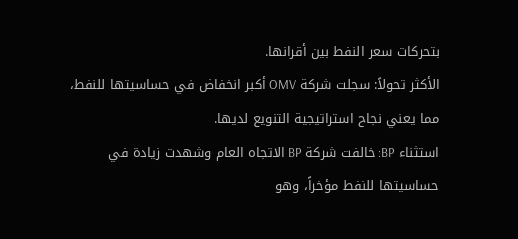بتحركات سعر النفط بين أقرانها.
الأكثر تحولاً: سجلت شركة OMV أكبر انخفاض في حساسيتها للنفط، مما يعني نجاح استراتيجية التنويع لديها.
استثناء BP: خالفت شركة BP الاتجاه العام وشهدت زيادة في حساسيتها للنفط مؤخراً، وهو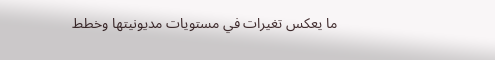ما يعكس تغيرات في مستويات مديونيتها وخطط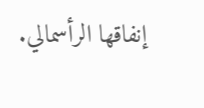إنفاقها الرأسمالي.